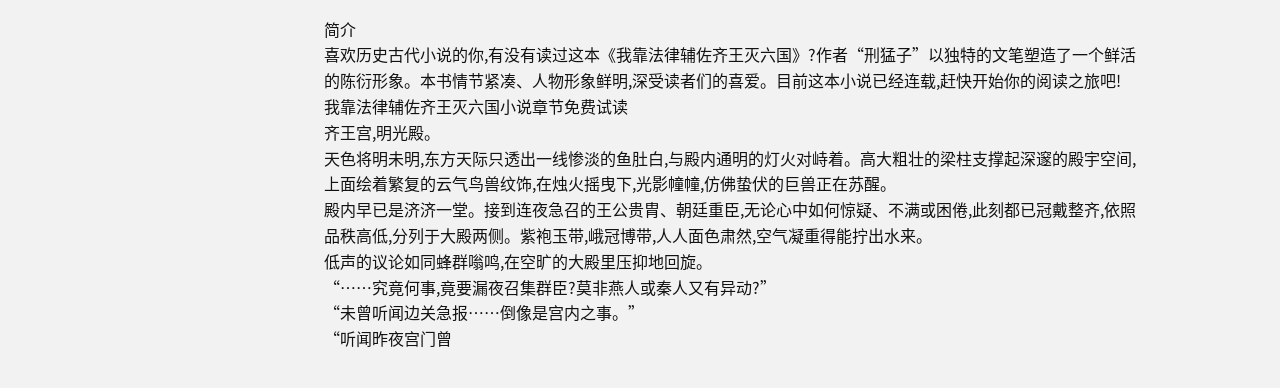简介
喜欢历史古代小说的你,有没有读过这本《我靠法律辅佐齐王灭六国》?作者“刑猛子”以独特的文笔塑造了一个鲜活的陈衍形象。本书情节紧凑、人物形象鲜明,深受读者们的喜爱。目前这本小说已经连载,赶快开始你的阅读之旅吧!
我靠法律辅佐齐王灭六国小说章节免费试读
齐王宫,明光殿。
天色将明未明,东方天际只透出一线惨淡的鱼肚白,与殿内通明的灯火对峙着。高大粗壮的梁柱支撑起深邃的殿宇空间,上面绘着繁复的云气鸟兽纹饰,在烛火摇曳下,光影幢幢,仿佛蛰伏的巨兽正在苏醒。
殿内早已是济济一堂。接到连夜急召的王公贵胄、朝廷重臣,无论心中如何惊疑、不满或困倦,此刻都已冠戴整齐,依照品秩高低,分列于大殿两侧。紫袍玉带,峨冠博带,人人面色肃然,空气凝重得能拧出水来。
低声的议论如同蜂群嗡鸣,在空旷的大殿里压抑地回旋。
“……究竟何事,竟要漏夜召集群臣?莫非燕人或秦人又有异动?”
“未曾听闻边关急报……倒像是宫内之事。”
“听闻昨夜宫门曾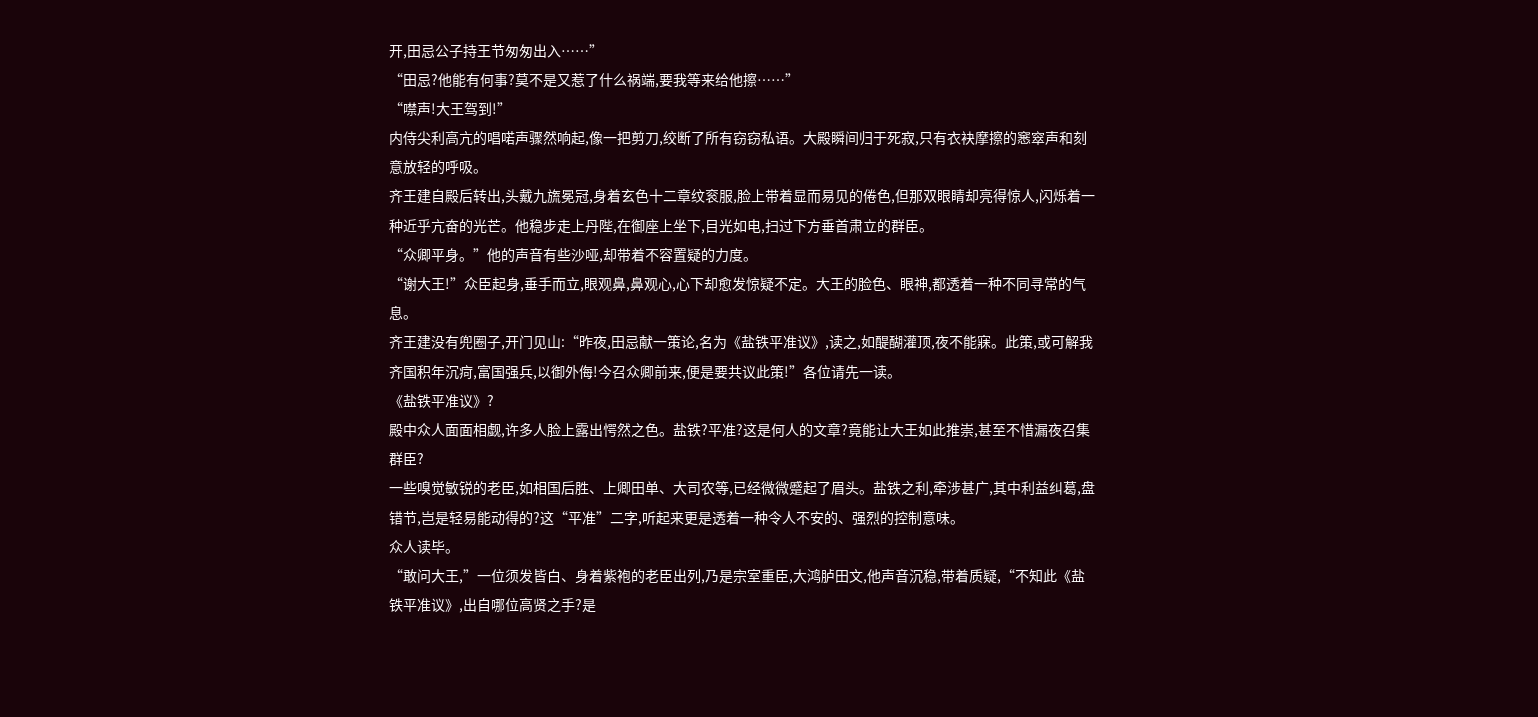开,田忌公子持王节匆匆出入……”
“田忌?他能有何事?莫不是又惹了什么祸端,要我等来给他擦……”
“噤声!大王驾到!”
内侍尖利高亢的唱喏声骤然响起,像一把剪刀,绞断了所有窃窃私语。大殿瞬间归于死寂,只有衣袂摩擦的窸窣声和刻意放轻的呼吸。
齐王建自殿后转出,头戴九旒冕冠,身着玄色十二章纹衮服,脸上带着显而易见的倦色,但那双眼睛却亮得惊人,闪烁着一种近乎亢奋的光芒。他稳步走上丹陛,在御座上坐下,目光如电,扫过下方垂首肃立的群臣。
“众卿平身。”他的声音有些沙哑,却带着不容置疑的力度。
“谢大王!”众臣起身,垂手而立,眼观鼻,鼻观心,心下却愈发惊疑不定。大王的脸色、眼神,都透着一种不同寻常的气息。
齐王建没有兜圈子,开门见山:“昨夜,田忌献一策论,名为《盐铁平准议》,读之,如醍醐灌顶,夜不能寐。此策,或可解我齐国积年沉疴,富国强兵,以御外侮!今召众卿前来,便是要共议此策!”各位请先一读。
《盐铁平准议》?
殿中众人面面相觑,许多人脸上露出愕然之色。盐铁?平准?这是何人的文章?竟能让大王如此推崇,甚至不惜漏夜召集群臣?
一些嗅觉敏锐的老臣,如相国后胜、上卿田单、大司农等,已经微微蹙起了眉头。盐铁之利,牵涉甚广,其中利益纠葛,盘错节,岂是轻易能动得的?这“平准”二字,听起来更是透着一种令人不安的、强烈的控制意味。
众人读毕。
“敢问大王,”一位须发皆白、身着紫袍的老臣出列,乃是宗室重臣,大鸿胪田文,他声音沉稳,带着质疑,“不知此《盐铁平准议》,出自哪位高贤之手?是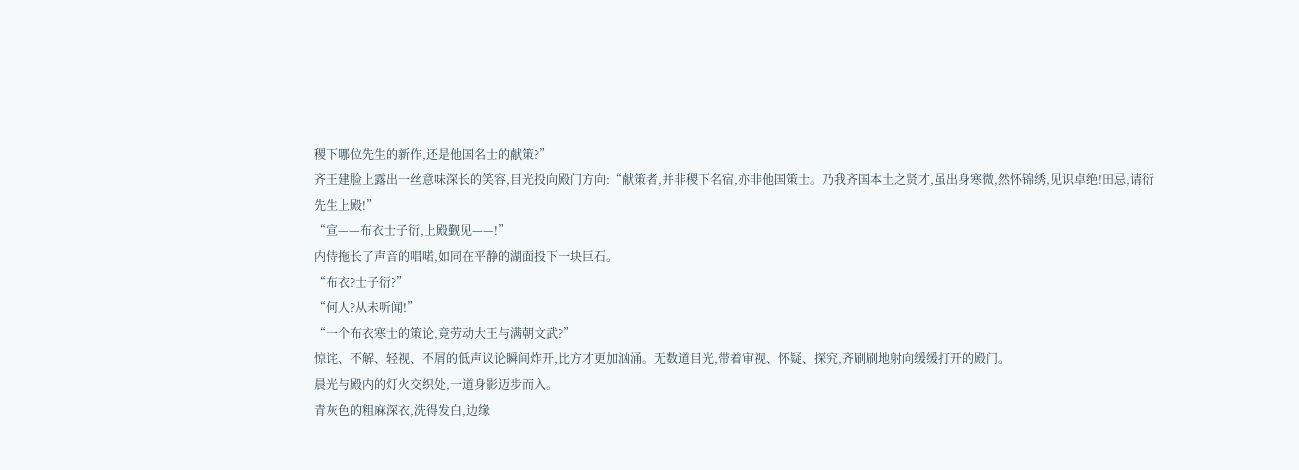稷下哪位先生的新作,还是他国名士的献策?”
齐王建脸上露出一丝意味深长的笑容,目光投向殿门方向:“献策者,并非稷下名宿,亦非他国策士。乃我齐国本土之贤才,虽出身寒微,然怀锦绣,见识卓绝!田忌,请衍先生上殿!”
“宣——布衣士子衍,上殿觐见——!”
内侍拖长了声音的唱喏,如同在平静的湖面投下一块巨石。
“布衣?士子衍?”
“何人?从未听闻!”
“一个布衣寒士的策论,竟劳动大王与满朝文武?”
惊诧、不解、轻视、不屑的低声议论瞬间炸开,比方才更加汹涌。无数道目光,带着审视、怀疑、探究,齐刷刷地射向缓缓打开的殿门。
晨光与殿内的灯火交织处,一道身影迈步而入。
青灰色的粗麻深衣,洗得发白,边缘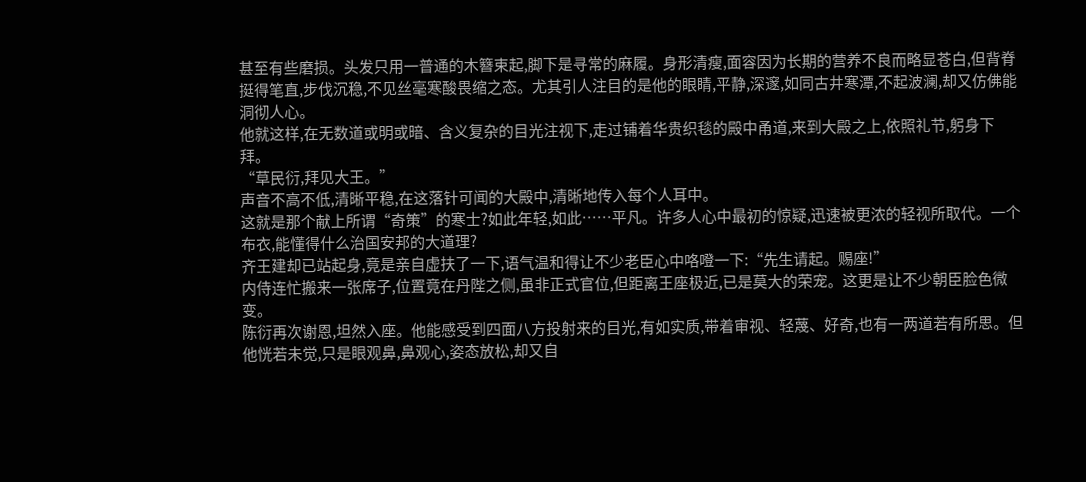甚至有些磨损。头发只用一普通的木簪束起,脚下是寻常的麻履。身形清瘦,面容因为长期的营养不良而略显苍白,但背脊挺得笔直,步伐沉稳,不见丝毫寒酸畏缩之态。尤其引人注目的是他的眼睛,平静,深邃,如同古井寒潭,不起波澜,却又仿佛能洞彻人心。
他就这样,在无数道或明或暗、含义复杂的目光注视下,走过铺着华贵织毯的殿中甬道,来到大殿之上,依照礼节,躬身下拜。
“草民衍,拜见大王。”
声音不高不低,清晰平稳,在这落针可闻的大殿中,清晰地传入每个人耳中。
这就是那个献上所谓“奇策”的寒士?如此年轻,如此……平凡。许多人心中最初的惊疑,迅速被更浓的轻视所取代。一个布衣,能懂得什么治国安邦的大道理?
齐王建却已站起身,竟是亲自虚扶了一下,语气温和得让不少老臣心中咯噔一下:“先生请起。赐座!”
内侍连忙搬来一张席子,位置竟在丹陛之侧,虽非正式官位,但距离王座极近,已是莫大的荣宠。这更是让不少朝臣脸色微变。
陈衍再次谢恩,坦然入座。他能感受到四面八方投射来的目光,有如实质,带着审视、轻蔑、好奇,也有一两道若有所思。但他恍若未觉,只是眼观鼻,鼻观心,姿态放松,却又自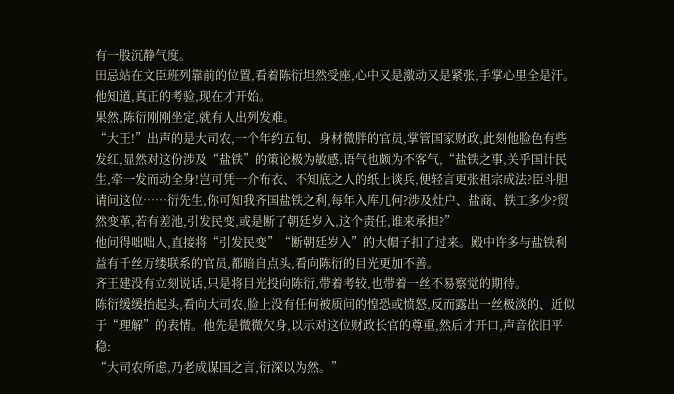有一股沉静气度。
田忌站在文臣班列靠前的位置,看着陈衍坦然受座,心中又是激动又是紧张,手掌心里全是汗。他知道,真正的考验,现在才开始。
果然,陈衍刚刚坐定,就有人出列发难。
“大王!”出声的是大司农,一个年约五旬、身材微胖的官员,掌管国家财政,此刻他脸色有些发红,显然对这份涉及“盐铁”的策论极为敏感,语气也颇为不客气,“盐铁之事,关乎国计民生,牵一发而动全身!岂可凭一介布衣、不知底之人的纸上谈兵,便轻言更张祖宗成法?臣斗胆请问这位……衍先生,你可知我齐国盐铁之利,每年入库几何?涉及灶户、盐商、铁工多少?贸然变革,若有差池,引发民变,或是断了朝廷岁入,这个责任,谁来承担?”
他问得咄咄人,直接将“引发民变”“断朝廷岁入”的大帽子扣了过来。殿中许多与盐铁利益有千丝万缕联系的官员,都暗自点头,看向陈衍的目光更加不善。
齐王建没有立刻说话,只是将目光投向陈衍,带着考较,也带着一丝不易察觉的期待。
陈衍缓缓抬起头,看向大司农,脸上没有任何被质问的惶恐或愤怒,反而露出一丝极淡的、近似于“理解”的表情。他先是微微欠身,以示对这位财政长官的尊重,然后才开口,声音依旧平稳:
“大司农所虑,乃老成谋国之言,衍深以为然。”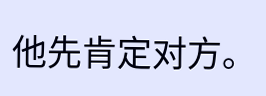他先肯定对方。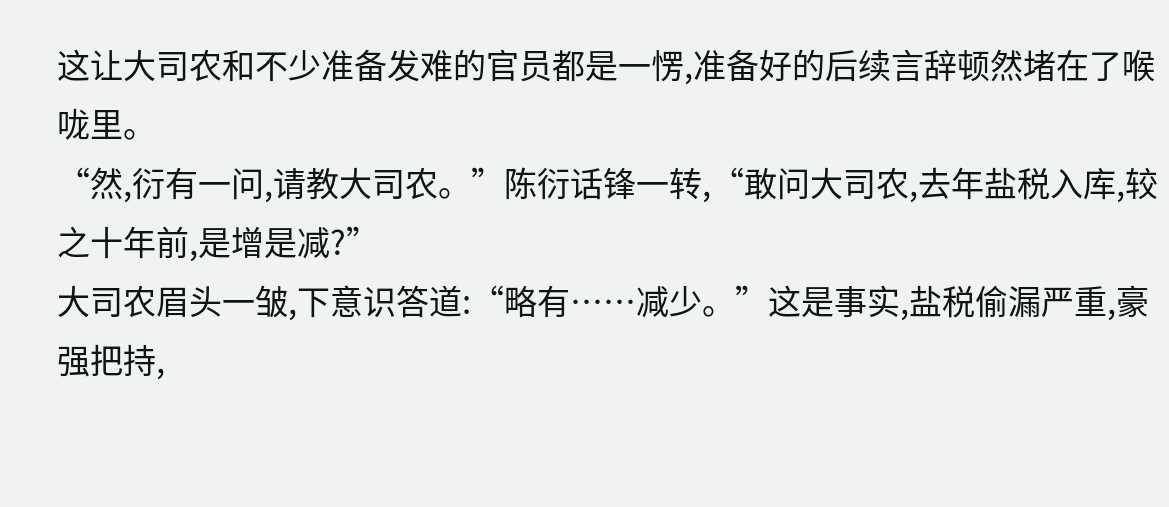这让大司农和不少准备发难的官员都是一愣,准备好的后续言辞顿然堵在了喉咙里。
“然,衍有一问,请教大司农。”陈衍话锋一转,“敢问大司农,去年盐税入库,较之十年前,是增是减?”
大司农眉头一皱,下意识答道:“略有……减少。”这是事实,盐税偷漏严重,豪强把持,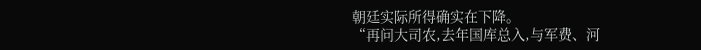朝廷实际所得确实在下降。
“再问大司农,去年国库总入,与军费、河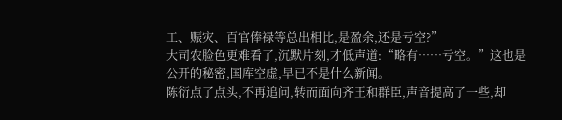工、赈灾、百官俸禄等总出相比,是盈余,还是亏空?”
大司农脸色更难看了,沉默片刻,才低声道:“略有……亏空。”这也是公开的秘密,国库空虚,早已不是什么新闻。
陈衍点了点头,不再追问,转而面向齐王和群臣,声音提高了一些,却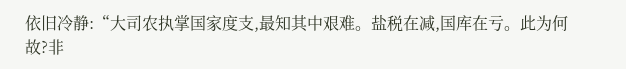依旧冷静:“大司农执掌国家度支,最知其中艰难。盐税在减,国库在亏。此为何故?非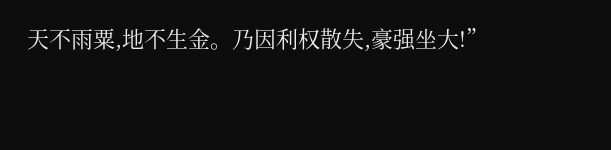天不雨粟,地不生金。乃因利权散失,豪强坐大!”